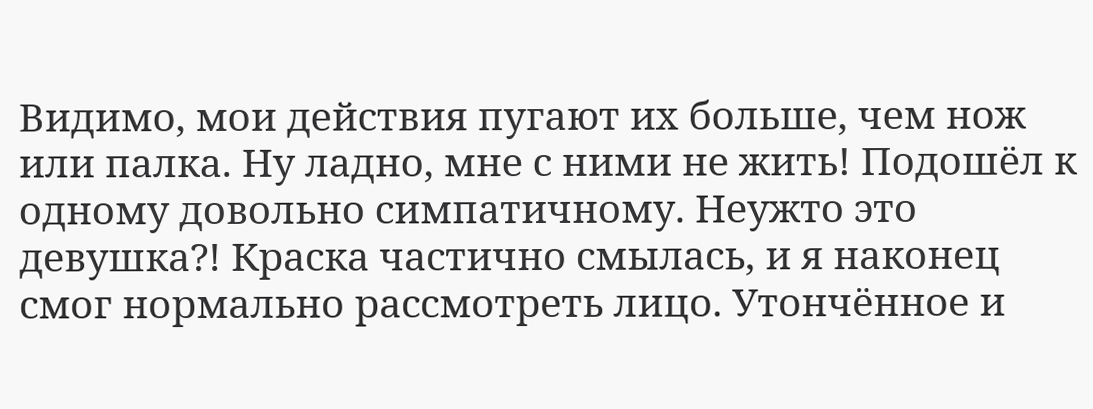Видимо, мои действия пугают их больше, чем нож или палка. Ну ладно, мне с ними не жить! Подошёл к одному довольно симпатичному. Неужто это девушка?! Краска частично смылась, и я наконец смог нормально рассмотреть лицо. Утончённое и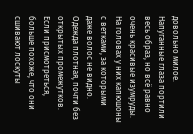довольно милое. Напуганные глаза портили весь образ, но всё равно очень красивые изумруды. На головах у них капюшоны с ветками, за которыми даже волос не видно. Одежда плотная, почти без открытых промежутков. Если присмотреться, больше похоже, что они сшивают лоскуты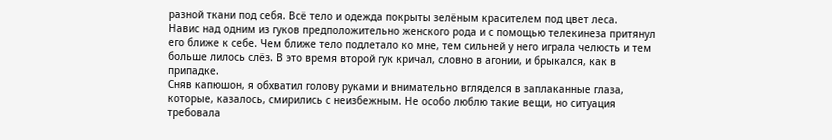разной ткани под себя. Всё тело и одежда покрыты зелёным красителем под цвет леса.
Навис над одним из гуков предположительно женского рода и с помощью телекинеза притянул его ближе к себе. Чем ближе тело подлетало ко мне, тем сильней у него играла челюсть и тем больше лилось слёз. В это время второй гук кричал, словно в агонии, и брыкался, как в припадке.
Сняв капюшон, я обхватил голову руками и внимательно вгляделся в заплаканные глаза, которые, казалось, смирились с неизбежным. Не особо люблю такие вещи, но ситуация требовала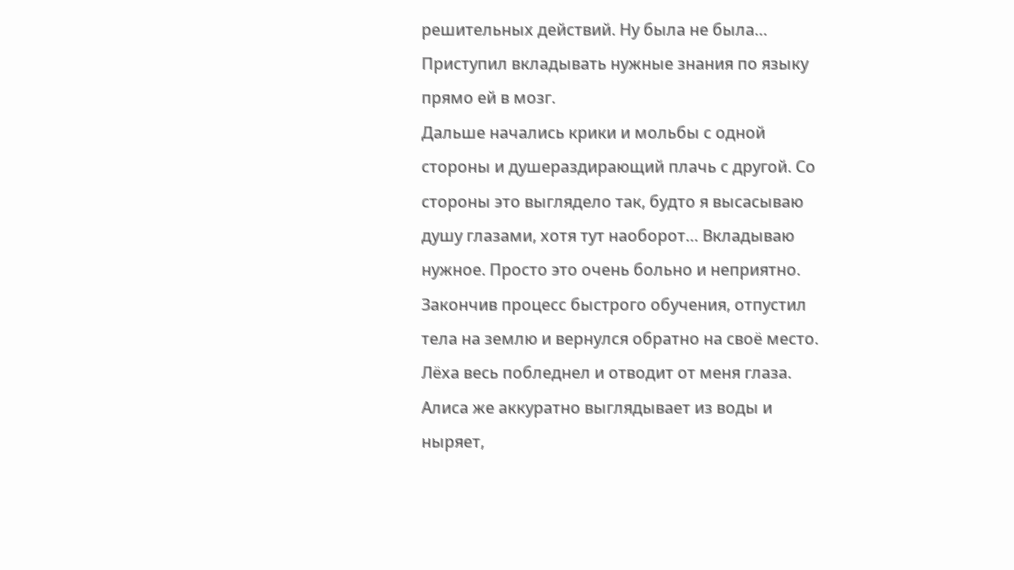решительных действий. Ну была не была… Приступил вкладывать нужные знания по языку прямо ей в мозг.
Дальше начались крики и мольбы с одной стороны и душераздирающий плачь с другой. Со стороны это выглядело так, будто я высасываю душу глазами, хотя тут наоборот… Вкладываю нужное. Просто это очень больно и неприятно. Закончив процесс быстрого обучения, отпустил тела на землю и вернулся обратно на своё место.
Лёха весь побледнел и отводит от меня глаза. Алиса же аккуратно выглядывает из воды и ныряет,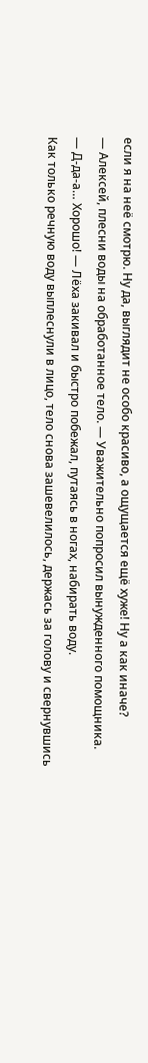если я на неё смотрю. Ну да, выглядит не особо красиво, а ощущается ещё хуже! Ну а как иначе?
— Алексей, плесни воды на обработанное тело. — Уважительно попросил вынужденного помощника.
— Д-да-а… Хорошо! — Лёха закивал и быстро побежал, путаясь в ногах, набирать воду.
Как только речную воду выплеснули в лицо, тело снова зашевелилось, держась за голову и свернувшись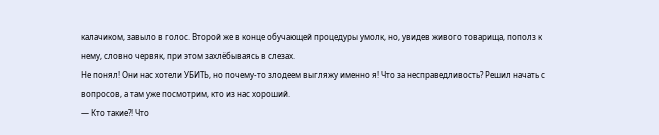калачиком, завыло в голос. Второй же в конце обучающей процедуры умолк, но, увидев живого товарища, пополз к нему, словно червяк, при этом захлёбываясь в слезах.
Не понял! Они нас хотели УБИТЬ, но почему-то злодеем выгляжу именно я! Что за несправедливость? Решил начать с вопросов, а там уже посмотрим, кто из нас хороший.
— Кто такие?! Что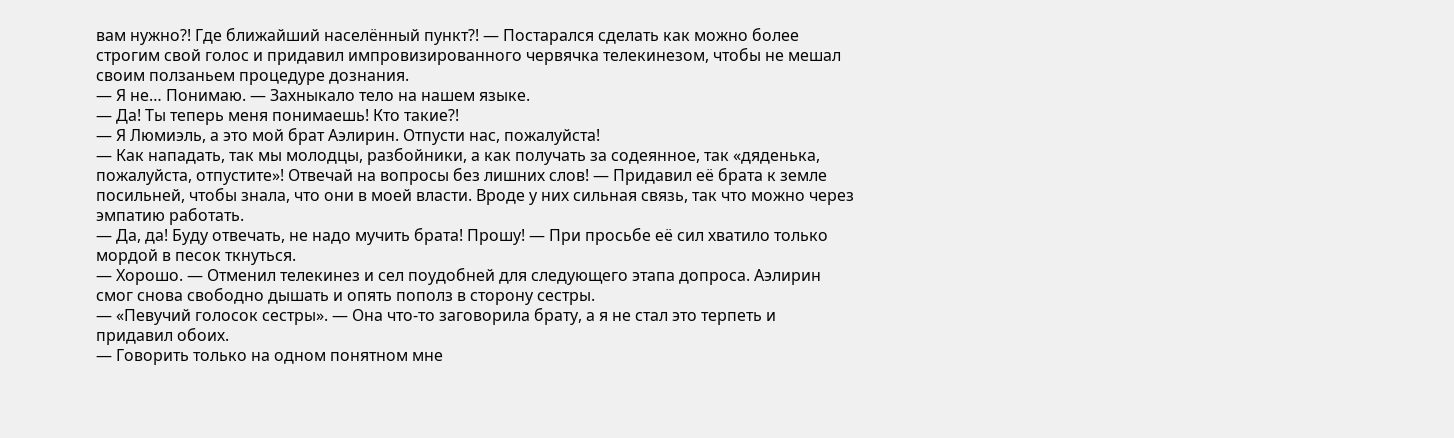вам нужно?! Где ближайший населённый пункт?! — Постарался сделать как можно более строгим свой голос и придавил импровизированного червячка телекинезом, чтобы не мешал своим ползаньем процедуре дознания.
— Я не… Понимаю. — Захныкало тело на нашем языке.
— Да! Ты теперь меня понимаешь! Кто такие?!
— Я Люмиэль, а это мой брат Аэлирин. Отпусти нас, пожалуйста!
— Как нападать, так мы молодцы, разбойники, а как получать за содеянное, так «дяденька, пожалуйста, отпустите»! Отвечай на вопросы без лишних слов! — Придавил её брата к земле посильней, чтобы знала, что они в моей власти. Вроде у них сильная связь, так что можно через эмпатию работать.
— Да, да! Буду отвечать, не надо мучить брата! Прошу! — При просьбе её сил хватило только мордой в песок ткнуться.
— Хорошо. — Отменил телекинез и сел поудобней для следующего этапа допроса. Аэлирин смог снова свободно дышать и опять пополз в сторону сестры.
— «Певучий голосок сестры». — Она что-то заговорила брату, а я не стал это терпеть и придавил обоих.
— Говорить только на одном понятном мне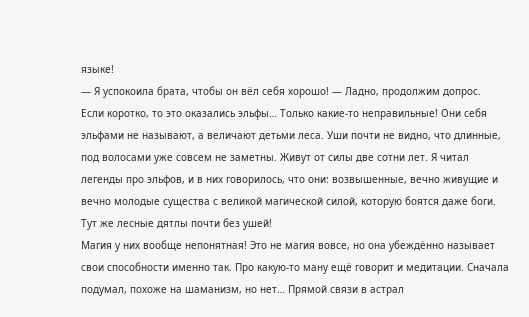языке!
— Я успокоила брата, чтобы он вёл себя хорошо! — Ладно, продолжим допрос.
Если коротко, то это оказались эльфы… Только какие-то неправильные! Они себя эльфами не называют, а величают детьми леса. Уши почти не видно, что длинные, под волосами уже совсем не заметны. Живут от силы две сотни лет. Я читал легенды про эльфов, и в них говорилось, что они: возвышенные, вечно живущие и вечно молодые существа с великой магической силой, которую боятся даже боги. Тут же лесные дятлы почти без ушей!
Магия у них вообще непонятная! Это не магия вовсе, но она убеждённо называет свои способности именно так. Про какую-то ману ещё говорит и медитации. Сначала подумал, похоже на шаманизм, но нет… Прямой связи в астрал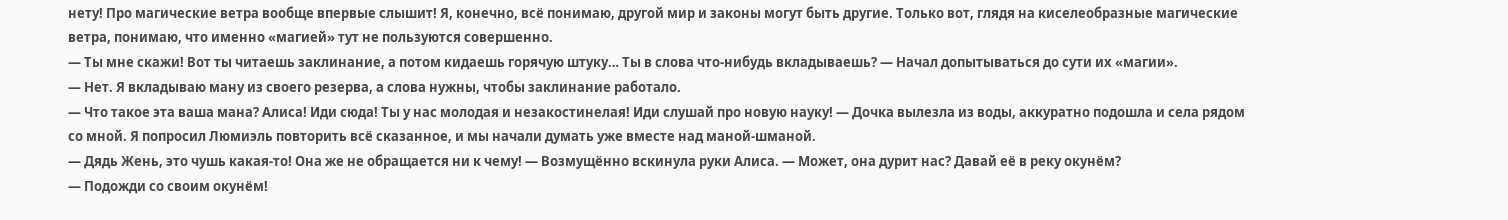нету! Про магические ветра вообще впервые слышит! Я, конечно, всё понимаю, другой мир и законы могут быть другие. Только вот, глядя на киселеобразные магические ветра, понимаю, что именно «магией» тут не пользуются совершенно.
— Ты мне скажи! Вот ты читаешь заклинание, а потом кидаешь горячую штуку… Ты в слова что-нибудь вкладываешь? — Начал допытываться до сути их «магии».
— Нет. Я вкладываю ману из своего резерва, а слова нужны, чтобы заклинание работало.
— Что такое эта ваша мана? Алиса! Иди сюда! Ты у нас молодая и незакостинелая! Иди слушай про новую науку! — Дочка вылезла из воды, аккуратно подошла и села рядом со мной. Я попросил Люмиэль повторить всё сказанное, и мы начали думать уже вместе над маной-шманой.
— Дядь Жень, это чушь какая-то! Она же не обращается ни к чему! — Возмущённо вскинула руки Алиса. — Может, она дурит нас? Давай её в реку окунём?
— Подожди со своим окунём!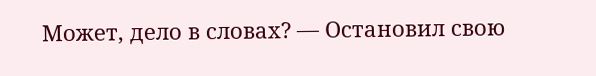Может, дело в словах? — Остановил свою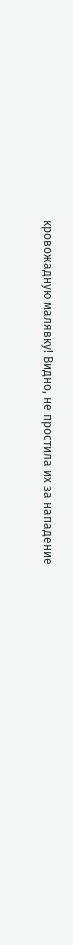кровожадную малявку! Видно, не простила их за нападение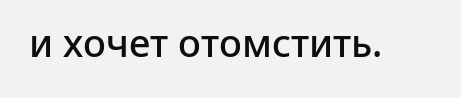и хочет отомстить.